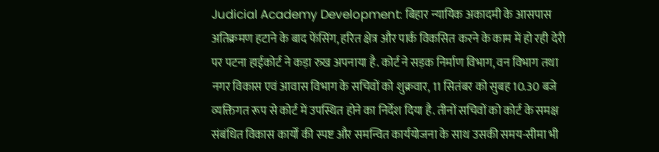Judicial Academy Development: बिहार न्यायिक अकादमी के आसपास अतिक्रमण हटाने के बाद फेंसिंग, हरित क्षेत्र और पार्क विकसित करने के काम में हो रही देरी पर पटना हाईकोर्ट ने कड़ा रुख अपनाया है. कोर्ट ने सड़क निर्माण विभाग, वन विभाग तथा नगर विकास एवं आवास विभाग के सचिवों को शुक्रवार, 11 सितंबर को सुबह 10.30 बजे व्यक्तिगत रूप से कोर्ट में उपस्थित होने का निर्देश दिया है. तीनों सचिवों को कोर्ट के समक्ष संबंधित विकास कार्यों की स्पष्ट और समन्वित कार्ययोजना के साथ उसकी समय-सीमा भी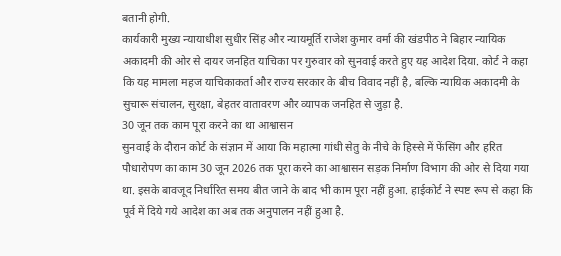बतानी होगी.
कार्यकारी मुख्य न्यायाधीश सुधीर सिंह और न्यायमूर्ति राजेश कुमार वर्मा की खंडपीठ ने बिहार न्यायिक अकादमी की ओर से दायर जनहित याचिका पर गुरुवार को सुनवाई करते हुए यह आदेश दिया. कोर्ट ने कहा कि यह मामला महज याचिकाकर्ता और राज्य सरकार के बीच विवाद नहीं है, बल्कि न्यायिक अकादमी के सुचारू संचालन, सुरक्षा, बेहतर वातावरण और व्यापक जनहित से जुड़ा है.
30 जून तक काम पूरा करने का था आश्वासन
सुनवाई के दौरान कोर्ट के संज्ञान में आया कि महात्मा गांधी सेतु के नीचे के हिस्से में फेंसिंग और हरित पौधारोपण का काम 30 जून 2026 तक पूरा करने का आश्वासन सड़क निर्माण विभाग की ओर से दिया गया था. इसके बावजूद निर्धारित समय बीत जाने के बाद भी काम पूरा नहीं हुआ. हाईकोर्ट ने स्पष्ट रूप से कहा कि पूर्व में दिये गये आदेश का अब तक अनुपालन नहीं हुआ है.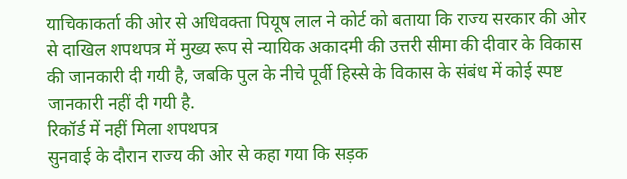याचिकाकर्ता की ओर से अधिवक्ता पियूष लाल ने कोर्ट को बताया कि राज्य सरकार की ओर से दाखिल शपथपत्र में मुख्य रूप से न्यायिक अकादमी की उत्तरी सीमा की दीवार के विकास की जानकारी दी गयी है, जबकि पुल के नीचे पूर्वी हिस्से के विकास के संबंध में कोई स्पष्ट जानकारी नहीं दी गयी है.
रिकॉर्ड में नहीं मिला शपथपत्र
सुनवाई के दौरान राज्य की ओर से कहा गया कि सड़क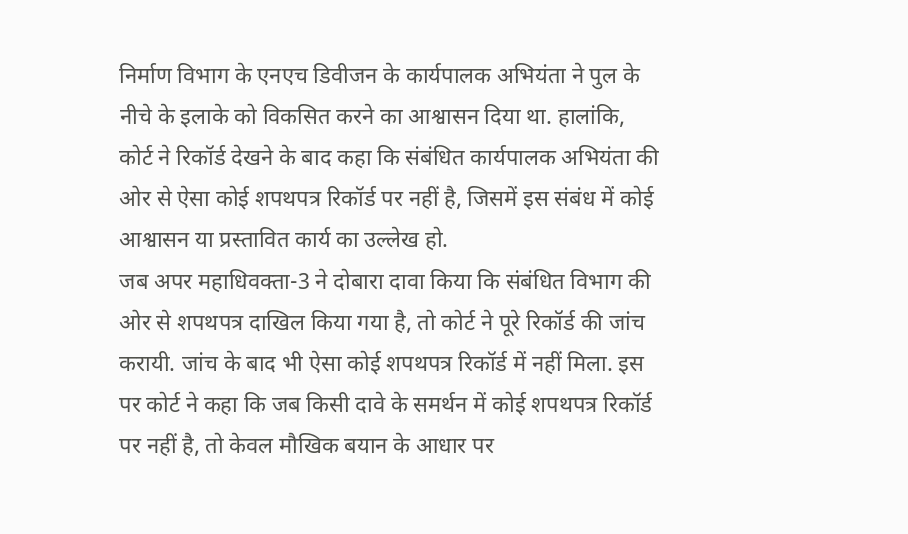निर्माण विभाग के एनएच डिवीजन के कार्यपालक अभियंता ने पुल के नीचे के इलाके को विकसित करने का आश्वासन दिया था. हालांकि, कोर्ट ने रिकॉर्ड देखने के बाद कहा कि संबंधित कार्यपालक अभियंता की ओर से ऐसा कोई शपथपत्र रिकॉर्ड पर नहीं है, जिसमें इस संबंध में कोई आश्वासन या प्रस्तावित कार्य का उल्लेख हो.
जब अपर महाधिवक्ता-3 ने दोबारा दावा किया कि संबंधित विभाग की ओर से शपथपत्र दाखिल किया गया है, तो कोर्ट ने पूरे रिकॉर्ड की जांच करायी. जांच के बाद भी ऐसा कोई शपथपत्र रिकॉर्ड में नहीं मिला. इस पर कोर्ट ने कहा कि जब किसी दावे के समर्थन में कोई शपथपत्र रिकॉर्ड पर नहीं है, तो केवल मौखिक बयान के आधार पर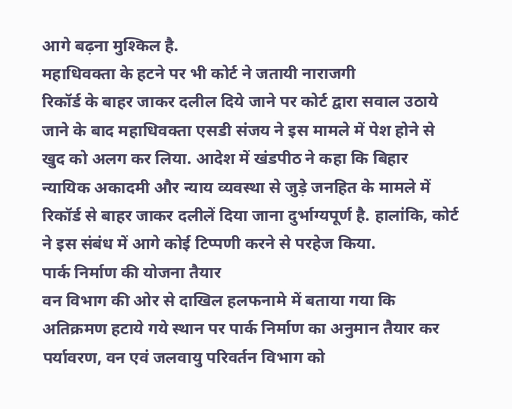आगे बढ़ना मुश्किल है.
महाधिवक्ता के हटने पर भी कोर्ट ने जतायी नाराजगी
रिकॉर्ड के बाहर जाकर दलील दिये जाने पर कोर्ट द्वारा सवाल उठाये जाने के बाद महाधिवक्ता एसडी संजय ने इस मामले में पेश होने से खुद को अलग कर लिया. आदेश में खंडपीठ ने कहा कि बिहार न्यायिक अकादमी और न्याय व्यवस्था से जुड़े जनहित के मामले में रिकॉर्ड से बाहर जाकर दलीलें दिया जाना दुर्भाग्यपूर्ण है. हालांकि, कोर्ट ने इस संबंध में आगे कोई टिप्पणी करने से परहेज किया.
पार्क निर्माण की योजना तैयार
वन विभाग की ओर से दाखिल हलफनामे में बताया गया कि अतिक्रमण हटाये गये स्थान पर पार्क निर्माण का अनुमान तैयार कर पर्यावरण, वन एवं जलवायु परिवर्तन विभाग को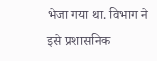भेजा गया था. विभाग ने इसे प्रशासनिक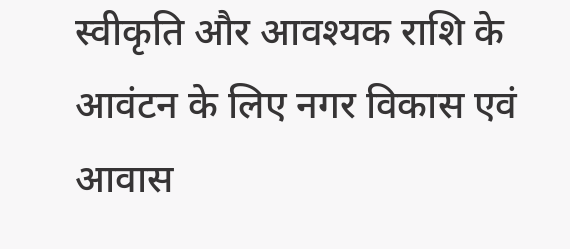स्वीकृति और आवश्यक राशि के आवंटन के लिए नगर विकास एवं आवास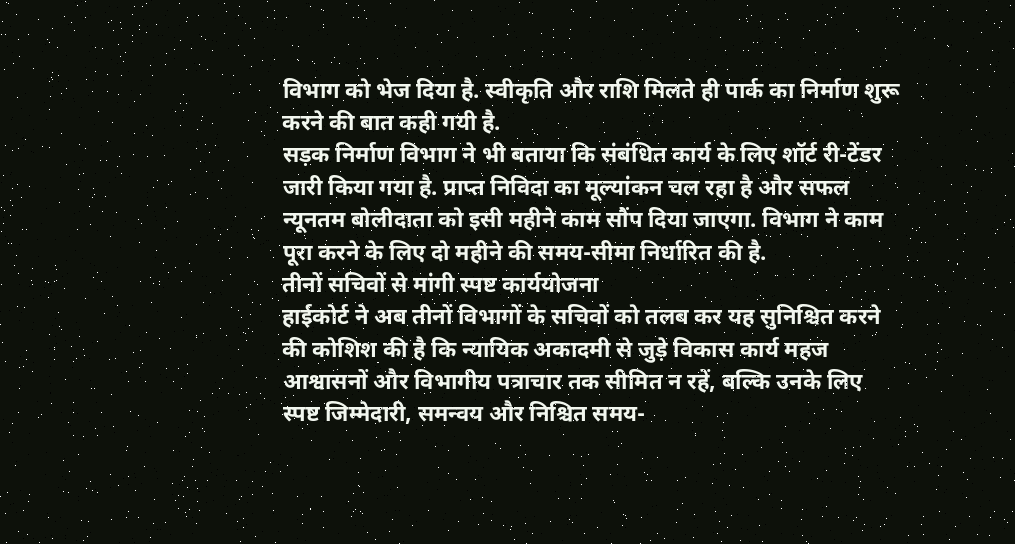विभाग को भेज दिया है. स्वीकृति और राशि मिलते ही पार्क का निर्माण शुरू करने की बात कही गयी है.
सड़क निर्माण विभाग ने भी बताया कि संबंधित कार्य के लिए शॉर्ट री-टेंडर जारी किया गया है. प्राप्त निविदा का मूल्यांकन चल रहा है और सफल न्यूनतम बोलीदाता को इसी महीने काम सौंप दिया जाएगा. विभाग ने काम पूरा करने के लिए दो महीने की समय-सीमा निर्धारित की है.
तीनों सचिवों से मांगी स्पष्ट कार्ययोजना
हाईकोर्ट ने अब तीनों विभागों के सचिवों को तलब कर यह सुनिश्चित करने की कोशिश की है कि न्यायिक अकादमी से जुड़े विकास कार्य महज आश्वासनों और विभागीय पत्राचार तक सीमित न रहें, बल्कि उनके लिए स्पष्ट जिम्मेदारी, समन्वय और निश्चित समय-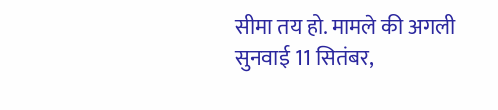सीमा तय हो. मामले की अगली सुनवाई 11 सितंबर,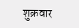शुक्रवार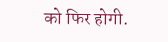को फिर होगी.